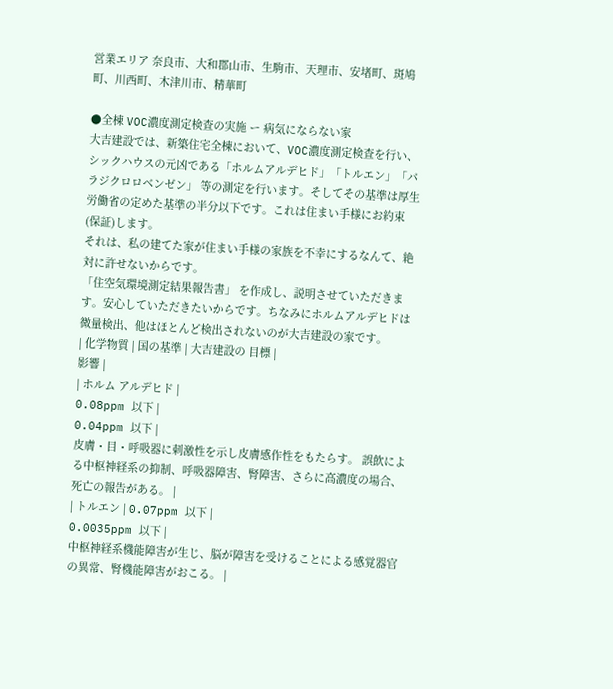営業エリア 奈良市、大和郡山市、生駒市、天理市、安堵町、斑鳩町、川西町、木津川市、精華町

●全棟 VOC濃度測定検査の実施 ー 病気にならない家
大吉建設では、新築住宅全棟において、VOC濃度測定検査を行い、シックハウスの元凶である「ホルムアルデヒド」「トルエン」「パラジクロロベンゼン」 等の測定を行います。そしてその基準は厚生労働省の定めた基準の半分以下です。これは住まい手様にお約束(保証)します。
それは、私の建てた家が住まい手様の家族を不幸にするなんて、絶対に許せないからです。
「住空気環境測定結果報告書」 を作成し、説明させていただきます。安心していただきたいからです。ちなみにホルムアルデヒドは微量検出、他はほとんど検出されないのが大吉建設の家です。
| 化学物質 | 国の基準 | 大吉建設の 目標 |
影響 |
| ホルム アルデヒド |
0.08ppm 以下 |
0.04ppm 以下 |
皮膚・目・呼吸器に刺激性を示し皮膚感作性をもたらす。 誤飲による中枢神経系の抑制、呼吸器障害、腎障害、さらに高濃度の場合、死亡の報告がある。 |
| トルエン | 0.07ppm 以下 |
0.0035ppm 以下 |
中枢神経系機能障害が生じ、脳が障害を受けることによる感覚器官の異常、腎機能障害がおこる。 |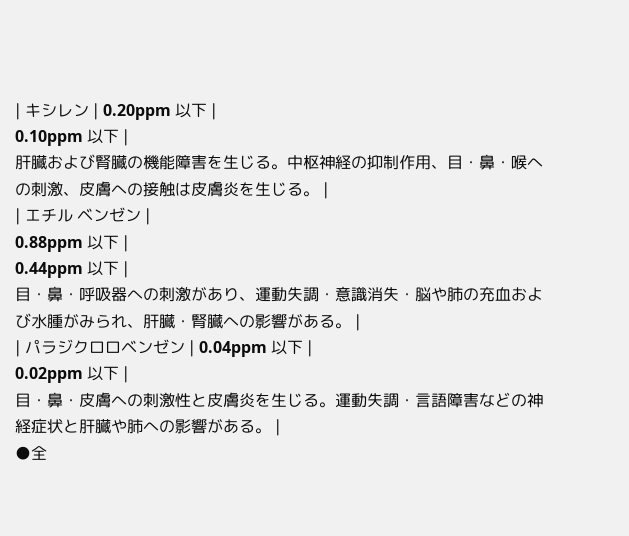| キシレン | 0.20ppm 以下 |
0.10ppm 以下 |
肝臓および腎臓の機能障害を生じる。中枢神経の抑制作用、目・鼻・喉への刺激、皮膚への接触は皮膚炎を生じる。 |
| エチル ベンゼン |
0.88ppm 以下 |
0.44ppm 以下 |
目・鼻・呼吸器への刺激があり、運動失調・意識消失・脳や肺の充血および水腫がみられ、肝臓・腎臓への影響がある。 |
| パラジクロロベンゼン | 0.04ppm 以下 |
0.02ppm 以下 |
目・鼻・皮膚への刺激性と皮膚炎を生じる。運動失調・言語障害などの神経症状と肝臓や肺への影響がある。 |
●全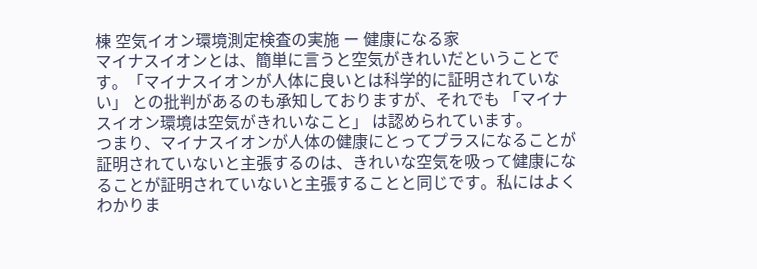棟 空気イオン環境測定検査の実施 ー 健康になる家
マイナスイオンとは、簡単に言うと空気がきれいだということです。「マイナスイオンが人体に良いとは科学的に証明されていない」 との批判があるのも承知しておりますが、それでも 「マイナスイオン環境は空気がきれいなこと」 は認められています。
つまり、マイナスイオンが人体の健康にとってプラスになることが証明されていないと主張するのは、きれいな空気を吸って健康になることが証明されていないと主張することと同じです。私にはよくわかりま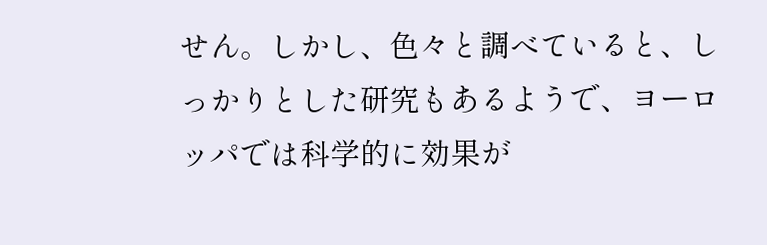せん。しかし、色々と調べていると、しっかりとした研究もあるようで、ヨーロッパでは科学的に効果が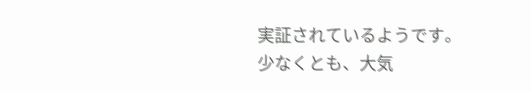実証されているようです。
少なくとも、大気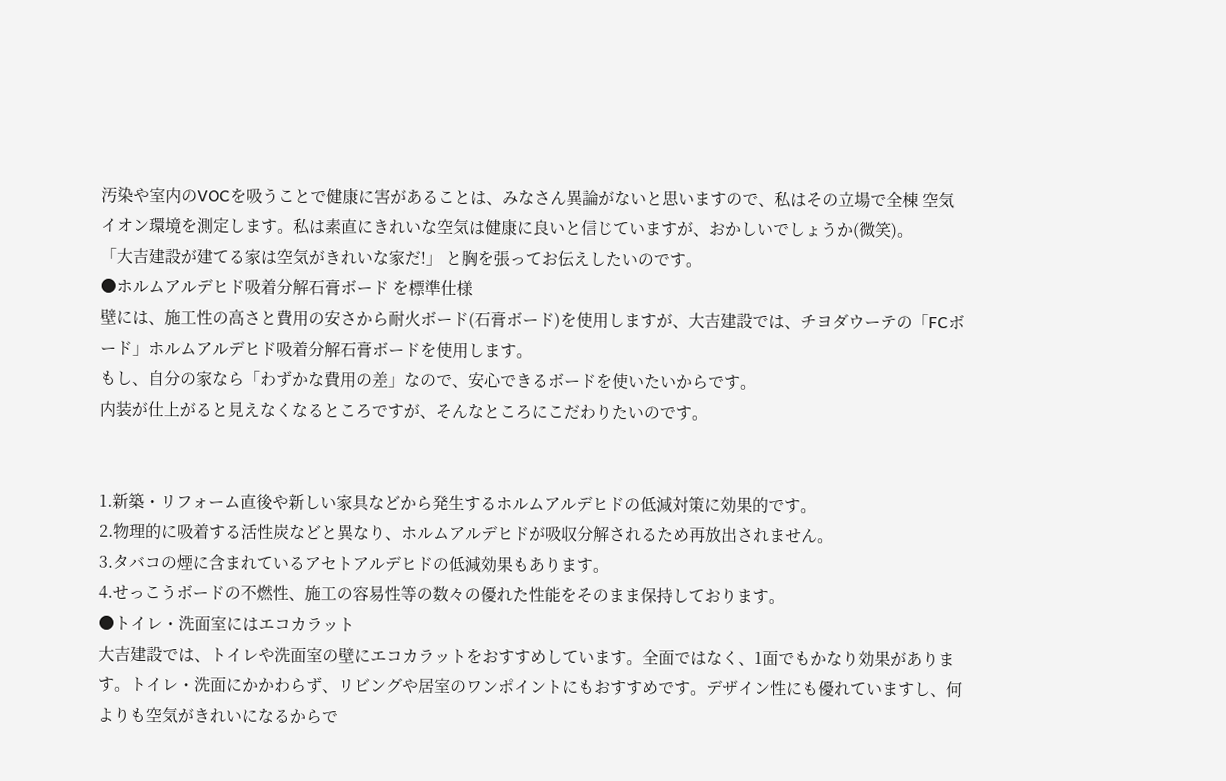汚染や室内のVOCを吸うことで健康に害があることは、みなさん異論がないと思いますので、私はその立場で全棟 空気イオン環境を測定します。私は素直にきれいな空気は健康に良いと信じていますが、おかしいでしょうか(微笑)。
「大吉建設が建てる家は空気がきれいな家だ!」 と胸を張ってお伝えしたいのです。
●ホルムアルデヒド吸着分解石膏ボード を標準仕様
壁には、施工性の高さと費用の安さから耐火ボード(石膏ボード)を使用しますが、大吉建設では、チヨダウーテの「FCボード」ホルムアルデヒド吸着分解石膏ボードを使用します。
もし、自分の家なら「わずかな費用の差」なので、安心できるボードを使いたいからです。
内装が仕上がると見えなくなるところですが、そんなところにこだわりたいのです。


1.新築・リフォーム直後や新しい家具などから発生するホルムアルデヒドの低減対策に効果的です。
2.物理的に吸着する活性炭などと異なり、ホルムアルデヒドが吸収分解されるため再放出されません。
3.タバコの煙に含まれているアセトアルデヒドの低減効果もあります。
4.せっこうボードの不燃性、施工の容易性等の数々の優れた性能をそのまま保持しております。
●トイレ・洗面室にはエコカラット
大吉建設では、トイレや洗面室の壁にエコカラットをおすすめしています。全面ではなく、1面でもかなり効果があります。トイレ・洗面にかかわらず、リビングや居室のワンポイントにもおすすめです。デザイン性にも優れていますし、何よりも空気がきれいになるからで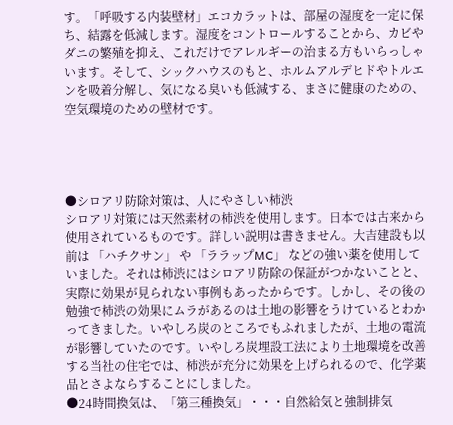す。「呼吸する内装壁材」エコカラットは、部屋の湿度を一定に保ち、結露を低減します。湿度をコントロールすることから、カビやダニの繁殖を抑え、これだけでアレルギーの治まる方もいらっしゃいます。そして、シックハウスのもと、ホルムアルデヒドやトルエンを吸着分解し、気になる臭いも低減する、まさに健康のための、空気環境のための壁材です。




●シロアリ防除対策は、人にやさしい柿渋
シロアリ対策には天然素材の柿渋を使用します。日本では古来から使用されているものです。詳しい説明は書きません。大吉建設も以前は 「ハチクサン」 や 「ララップMC」 などの強い薬を使用していました。それは柿渋にはシロアリ防除の保証がつかないことと、実際に効果が見られない事例もあったからです。しかし、その後の勉強で柿渋の効果にムラがあるのは土地の影響をうけているとわかってきました。いやしろ炭のところでもふれましたが、土地の電流が影響していたのです。いやしろ炭埋設工法により土地環境を改善する当社の住宅では、柿渋が充分に効果を上げられるので、化学薬品とさよならすることにしました。
●24時間換気は、「第三種換気」・・・自然給気と強制排気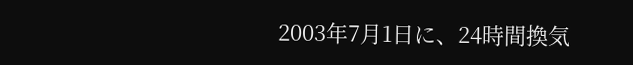2003年7月1日に、24時間換気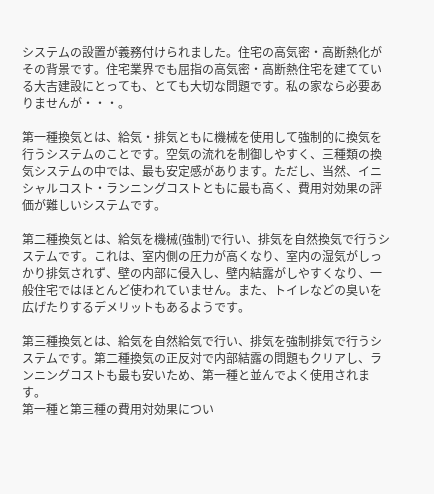システムの設置が義務付けられました。住宅の高気密・高断熱化がその背景です。住宅業界でも屈指の高気密・高断熱住宅を建てている大吉建設にとっても、とても大切な問題です。私の家なら必要ありませんが・・・。

第一種換気とは、給気・排気ともに機械を使用して強制的に換気を行うシステムのことです。空気の流れを制御しやすく、三種類の換気システムの中では、最も安定感があります。ただし、当然、イニシャルコスト・ランニングコストともに最も高く、費用対効果の評価が難しいシステムです。

第二種換気とは、給気を機械(強制)で行い、排気を自然換気で行うシステムです。これは、室内側の圧力が高くなり、室内の湿気がしっかり排気されず、壁の内部に侵入し、壁内結露がしやすくなり、一般住宅ではほとんど使われていません。また、トイレなどの臭いを広げたりするデメリットもあるようです。

第三種換気とは、給気を自然給気で行い、排気を強制排気で行うシステムです。第二種換気の正反対で内部結露の問題もクリアし、ランニングコストも最も安いため、第一種と並んでよく使用されます。
第一種と第三種の費用対効果につい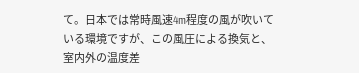て。日本では常時風速4m程度の風が吹いている環境ですが、この風圧による換気と、室内外の温度差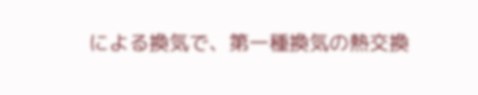による換気で、第一種換気の熱交換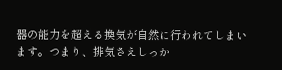器の能力を超える換気が自然に行われてしまいます。つまり、排気さえしっか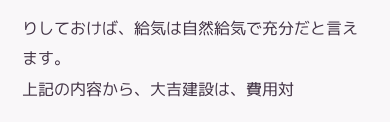りしておけば、給気は自然給気で充分だと言えます。
上記の内容から、大吉建設は、費用対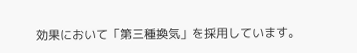効果において「第三種換気」を採用しています。